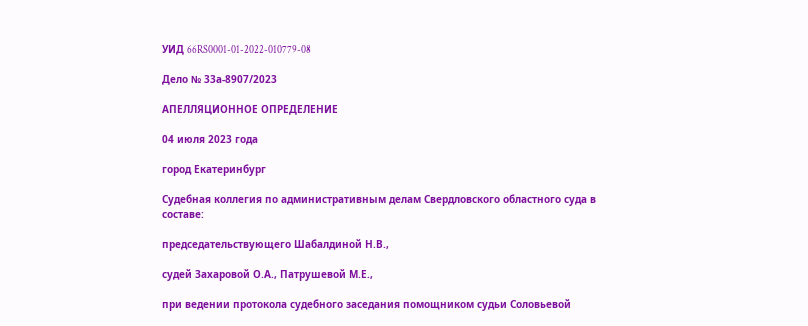УИД 66RS0001-01-2022-010779-08

Дело № 33а-8907/2023

АПЕЛЛЯЦИОННОЕ ОПРЕДЕЛЕНИЕ

04 июля 2023 года

город Екатеринбург

Судебная коллегия по административным делам Свердловского областного суда в составе:

председательствующего Шабалдиной Н.В.,

судей Захаровой О.А., Патрушевой М.Е.,

при ведении протокола судебного заседания помощником судьи Соловьевой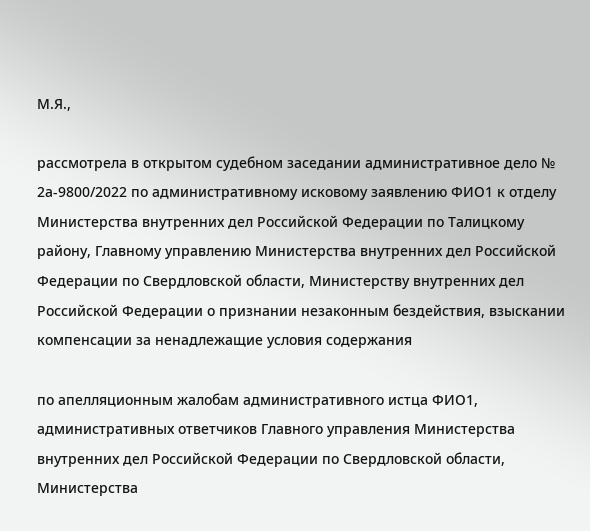М.Я.,

рассмотрела в открытом судебном заседании административное дело № 2а-9800/2022 по административному исковому заявлению ФИО1 к отделу Министерства внутренних дел Российской Федерации по Талицкому району, Главному управлению Министерства внутренних дел Российской Федерации по Свердловской области, Министерству внутренних дел Российской Федерации о признании незаконным бездействия, взыскании компенсации за ненадлежащие условия содержания

по апелляционным жалобам административного истца ФИО1, административных ответчиков Главного управления Министерства внутренних дел Российской Федерации по Свердловской области, Министерства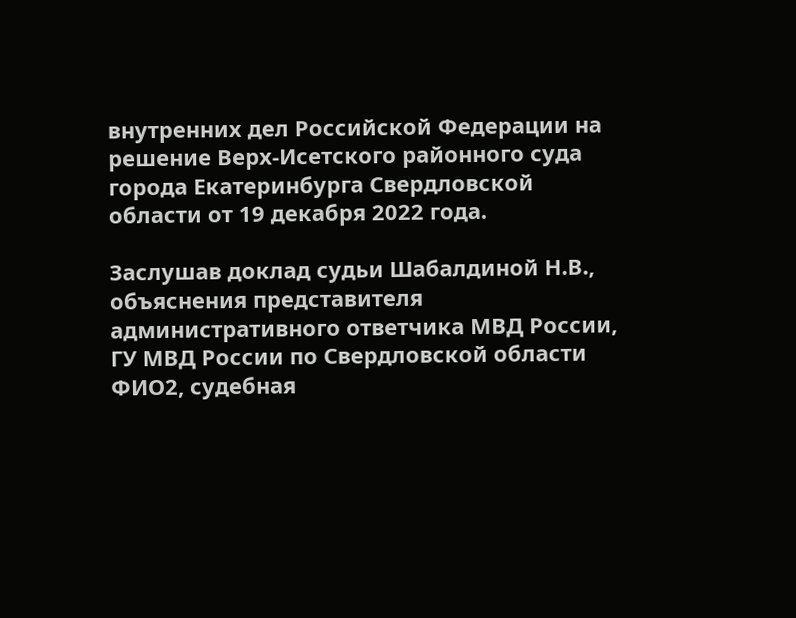внутренних дел Российской Федерации на решение Верх-Исетского районного суда города Екатеринбурга Свердловской области от 19 декабря 2022 года.

Заслушав доклад судьи Шабалдиной Н.В., объяснения представителя административного ответчика МВД России, ГУ МВД России по Свердловской области ФИО2, судебная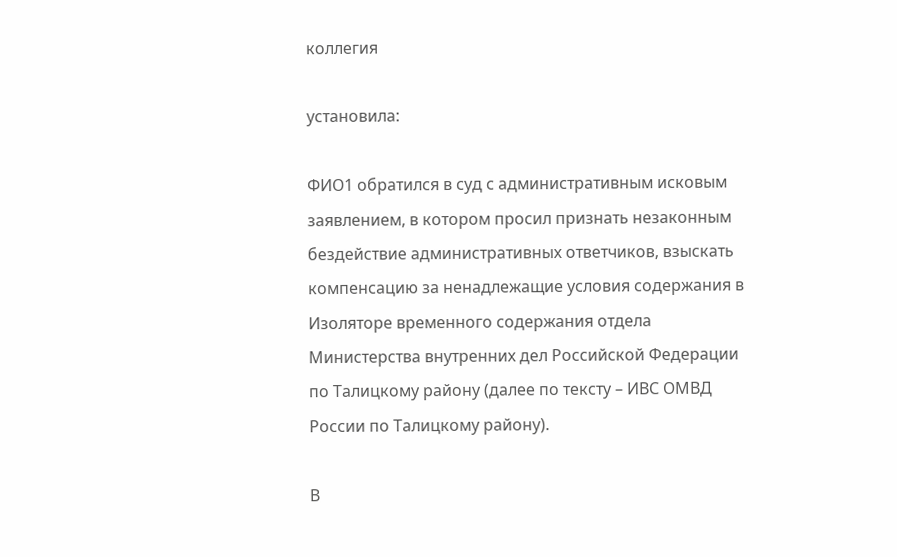коллегия

установила:

ФИО1 обратился в суд с административным исковым заявлением, в котором просил признать незаконным бездействие административных ответчиков, взыскать компенсацию за ненадлежащие условия содержания в Изоляторе временного содержания отдела Министерства внутренних дел Российской Федерации по Талицкому району (далее по тексту – ИВС ОМВД России по Талицкому району).

В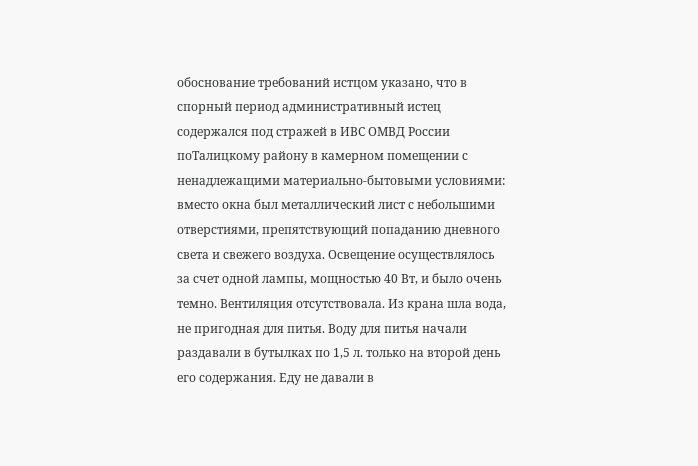обоснование требований истцом указано, что в спорный период административный истец содержался под стражей в ИВС ОМВД России поТалицкому району в камерном помещении с ненадлежащими материально-бытовыми условиями: вместо окна был металлический лист с небольшими отверстиями, препятствующий попаданию дневного света и свежего воздуха. Освещение осуществлялось за счет одной лампы, мощностью 40 Вт, и было очень темно. Вентиляция отсутствовала. Из крана шла вода, не пригодная для питья. Воду для питья начали раздавали в бутылках по 1,5 л. только на второй день его содержания. Еду не давали в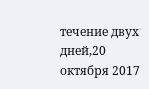течение двух дней,20 октября 2017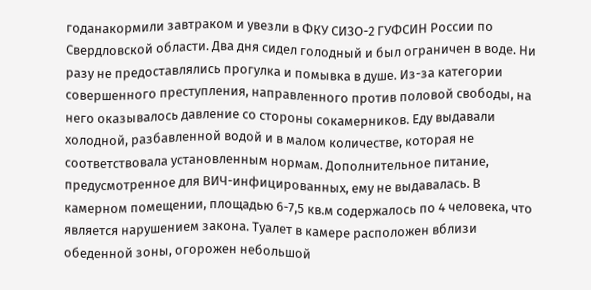годанакормили завтраком и увезли в ФКУ СИЗО-2 ГУФСИН России по Свердловской области. Два дня сидел голодный и был ограничен в воде. Ни разу не предоставлялись прогулка и помывка в душе. Из-за категории совершенного преступления, направленного против половой свободы, на него оказывалось давление со стороны сокамерников. Еду выдавали холодной, разбавленной водой и в малом количестве, которая не соответствовала установленным нормам. Дополнительное питание, предусмотренное для ВИЧ-инфицированных, ему не выдавалась. В камерном помещении, площадью 6-7,5 кв.м содержалось по 4 человека, что является нарушением закона. Туалет в камере расположен вблизи обеденной зоны, огорожен небольшой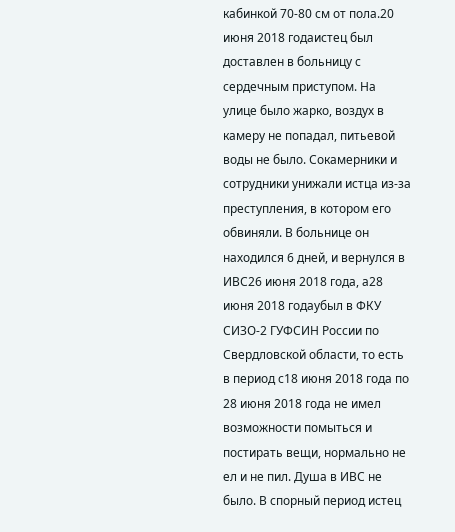кабинкой 70-80 см от пола.20 июня 2018 годаистец был доставлен в больницу с сердечным приступом. На улице было жарко, воздух в камеру не попадал, питьевой воды не было. Сокамерники и сотрудники унижали истца из-за преступления, в котором его обвиняли. В больнице он находился 6 дней, и вернулся в ИВС26 июня 2018 года, а28 июня 2018 годаубыл в ФКУ СИЗО-2 ГУФСИН России по Свердловской области, то есть в период с18 июня 2018 года по 28 июня 2018 года не имел возможности помыться и постирать вещи, нормально не ел и не пил. Душа в ИВС не было. В спорный период истец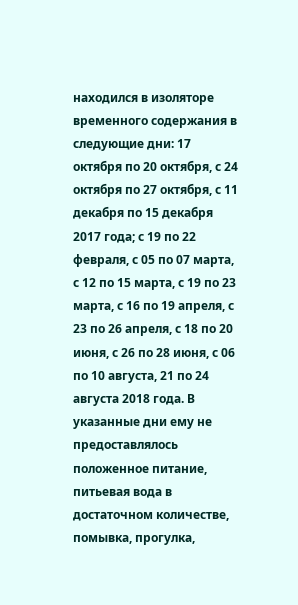находился в изоляторе временного содержания в следующие дни: 17 октября по 20 октября, с 24 октября по 27 октября, с 11 декабря по 15 декабря 2017 года; с 19 по 22 февраля, с 05 по 07 марта, с 12 по 15 марта, с 19 по 23 марта, с 16 по 19 апреля, с 23 по 26 апреля, с 18 по 20 июня, с 26 по 28 июня, с 06 по 10 августа, 21 по 24 августа 2018 года. В указанные дни ему не предоставлялось положенное питание, питьевая вода в достаточном количестве, помывка, прогулка,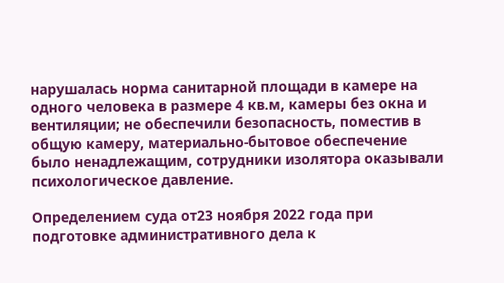нарушалась норма санитарной площади в камере на одного человека в размере 4 кв.м, камеры без окна и вентиляции; не обеспечили безопасность, поместив в общую камеру, материально-бытовое обеспечение было ненадлежащим, сотрудники изолятора оказывали психологическое давление.

Определением суда от23 ноября 2022 года при подготовке административного дела к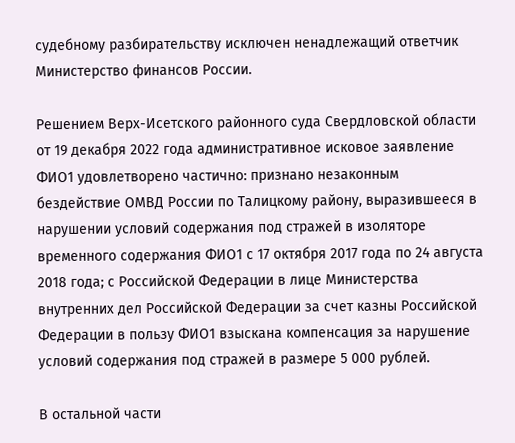судебному разбирательству исключен ненадлежащий ответчик Министерство финансов России.

Решением Верх-Исетского районного суда Свердловской области от 19 декабря 2022 года административное исковое заявление ФИО1 удовлетворено частично: признано незаконным бездействие ОМВД России по Талицкому району, выразившееся в нарушении условий содержания под стражей в изоляторе временного содержания ФИО1 с 17 октября 2017 года по 24 августа 2018 года; с Российской Федерации в лице Министерства внутренних дел Российской Федерации за счет казны Российской Федерации в пользу ФИО1 взыскана компенсация за нарушение условий содержания под стражей в размере 5 000 рублей.

В остальной части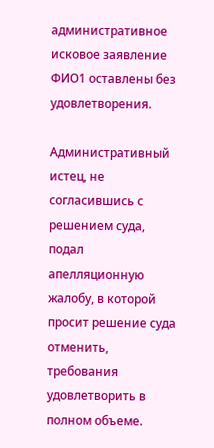административное исковое заявление ФИО1 оставлены без удовлетворения.

Административный истец, не согласившись с решением суда, подал апелляционную жалобу, в которой просит решение суда отменить, требования удовлетворить в полном объеме.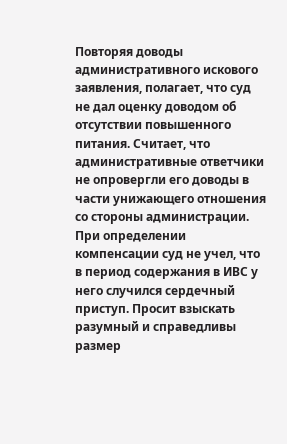Повторяя доводы административного искового заявления, полагает, что суд не дал оценку доводом об отсутствии повышенного питания. Считает, что административные ответчики не опровергли его доводы в части унижающего отношения со стороны администрации. При определении компенсации суд не учел, что в период содержания в ИВС у него случился сердечный приступ. Просит взыскать разумный и справедливы размер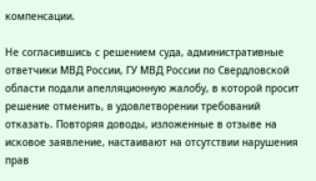компенсации.

Не согласившись с решением суда, административные ответчики МВД России, ГУ МВД России по Свердловской области подали апелляционную жалобу, в которой просит решение отменить, в удовлетворении требований отказать. Повторяя доводы, изложенные в отзыве на исковое заявление, настаивают на отсутствии нарушения прав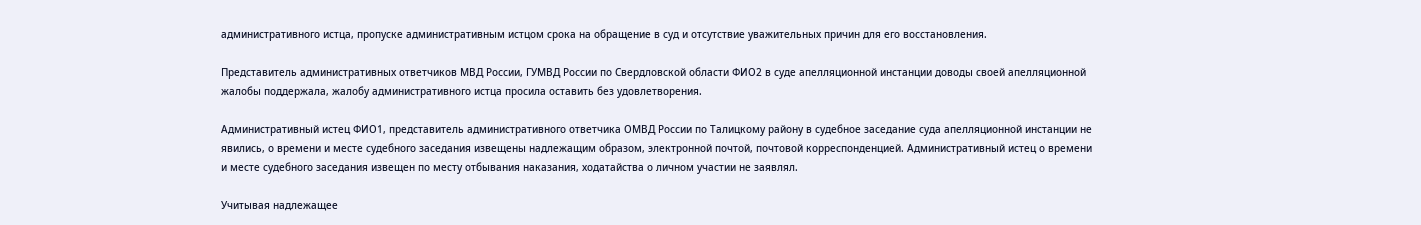административного истца, пропуске административным истцом срока на обращение в суд и отсутствие уважительных причин для его восстановления.

Представитель административных ответчиков МВД России, ГУМВД России по Свердловской области ФИО2 в суде апелляционной инстанции доводы своей апелляционной жалобы поддержала, жалобу административного истца просила оставить без удовлетворения.

Административный истец ФИО1, представитель административного ответчика ОМВД России по Талицкому району в судебное заседание суда апелляционной инстанции не явились, о времени и месте судебного заседания извещены надлежащим образом, электронной почтой, почтовой корреспонденцией. Административный истец о времени и месте судебного заседания извещен по месту отбывания наказания, ходатайства о личном участии не заявлял.

Учитывая надлежащее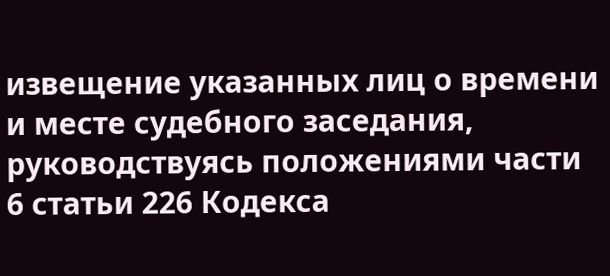извещение указанных лиц о времени и месте судебного заседания, руководствуясь положениями части 6 статьи 226 Кодекса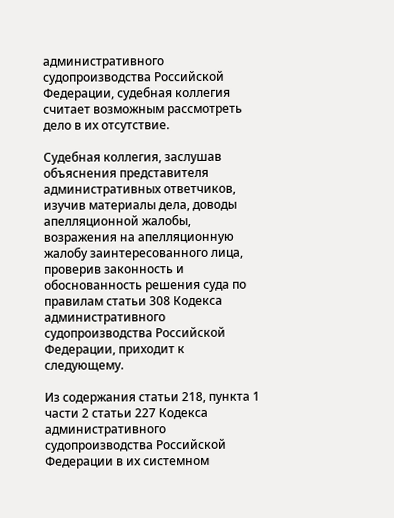административного судопроизводства Российской Федерации, судебная коллегия считает возможным рассмотреть дело в их отсутствие.

Судебная коллегия, заслушав объяснения представителя административных ответчиков, изучив материалы дела, доводы апелляционной жалобы, возражения на апелляционную жалобу заинтересованного лица, проверив законность и обоснованность решения суда по правилам статьи 308 Кодекса административного судопроизводства Российской Федерации, приходит к следующему.

Из содержания статьи 218, пункта 1 части 2 статьи 227 Кодекса административного судопроизводства Российской Федерации в их системном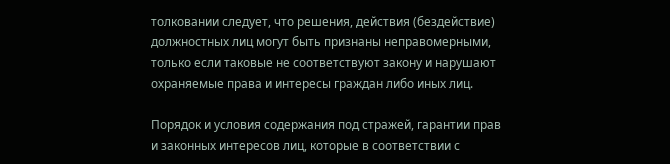толковании следует, что решения, действия (бездействие) должностных лиц могут быть признаны неправомерными, только если таковые не соответствуют закону и нарушают охраняемые права и интересы граждан либо иных лиц.

Порядок и условия содержания под стражей, гарантии прав и законных интересов лиц, которые в соответствии с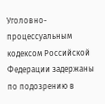Уголовно-процессуальным кодексом Российской Федерации задержаны по подозрению в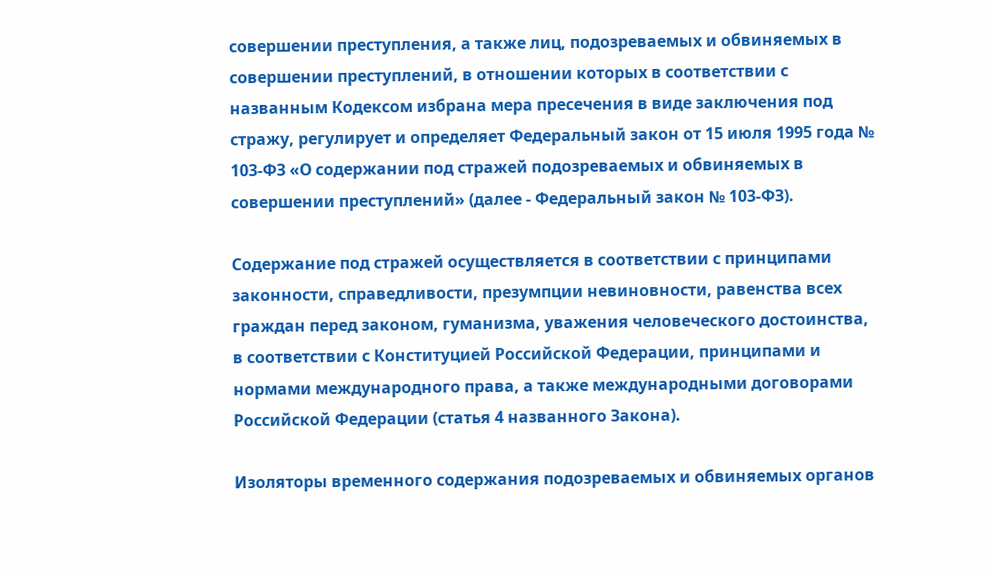совершении преступления, а также лиц, подозреваемых и обвиняемых в совершении преступлений, в отношении которых в соответствии с названным Кодексом избрана мера пресечения в виде заключения под стражу, регулирует и определяет Федеральный закон от 15 июля 1995 года № 103-ФЗ «О содержании под стражей подозреваемых и обвиняемых в совершении преступлений» (далее - Федеральный закон № 103-ФЗ).

Содержание под стражей осуществляется в соответствии с принципами законности, справедливости, презумпции невиновности, равенства всех граждан перед законом, гуманизма, уважения человеческого достоинства, в соответствии с Конституцией Российской Федерации, принципами и нормами международного права, а также международными договорами Российской Федерации (статья 4 названного Закона).

Изоляторы временного содержания подозреваемых и обвиняемых органов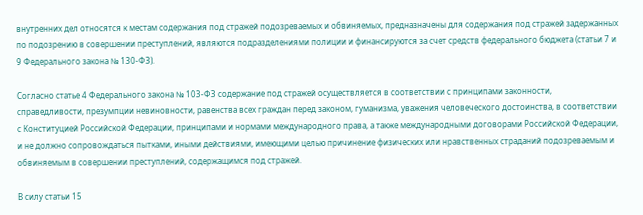внутренних дел относятся к местам содержания под стражей подозреваемых и обвиняемых, предназначены для содержания под стражей задержанных по подозрению в совершении преступлений, являются подразделениями полиции и финансируются за счет средств федерального бюджета (статьи 7 и 9 Федерального закона № 130-ФЗ).

Согласно статье 4 Федерального закона № 103-ФЗ содержание под стражей осуществляется в соответствии с принципами законности, справедливости, презумпции невиновности, равенства всех граждан перед законом, гуманизма, уважения человеческого достоинства, в соответствии с Конституцией Российской Федерации, принципами и нормами международного права, а также международными договорами Российской Федерации, и не должно сопровождаться пытками, иными действиями, имеющими целью причинение физических или нравственных страданий подозреваемым и обвиняемым в совершении преступлений, содержащимся под стражей.

В силу статьи 15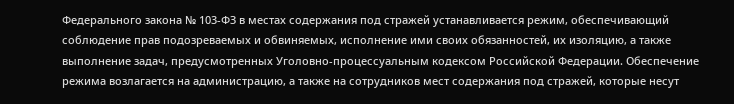Федерального закона № 103-ФЗ в местах содержания под стражей устанавливается режим, обеспечивающий соблюдение прав подозреваемых и обвиняемых, исполнение ими своих обязанностей, их изоляцию, а также выполнение задач, предусмотренных Уголовно-процессуальным кодексом Российской Федерации. Обеспечение режима возлагается на администрацию, а также на сотрудников мест содержания под стражей, которые несут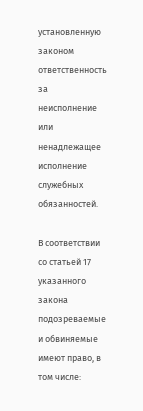установленную законом ответственность за неисполнение или ненадлежащее исполнение служебных обязанностей.

В соответствии со статьей 17 указанного закона подозреваемые и обвиняемые имеют право, в том числе: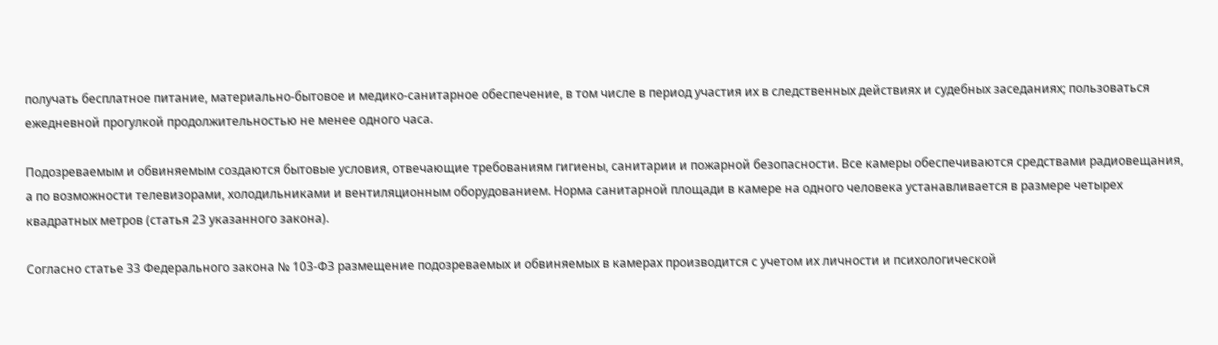получать бесплатное питание, материально-бытовое и медико-санитарное обеспечение, в том числе в период участия их в следственных действиях и судебных заседаниях; пользоваться ежедневной прогулкой продолжительностью не менее одного часа.

Подозреваемым и обвиняемым создаются бытовые условия, отвечающие требованиям гигиены, санитарии и пожарной безопасности. Все камеры обеспечиваются средствами радиовещания, а по возможности телевизорами, холодильниками и вентиляционным оборудованием. Норма санитарной площади в камере на одного человека устанавливается в размере четырех квадратных метров (статья 23 указанного закона).

Согласно статье 33 Федерального закона № 103-ФЗ размещение подозреваемых и обвиняемых в камерах производится с учетом их личности и психологической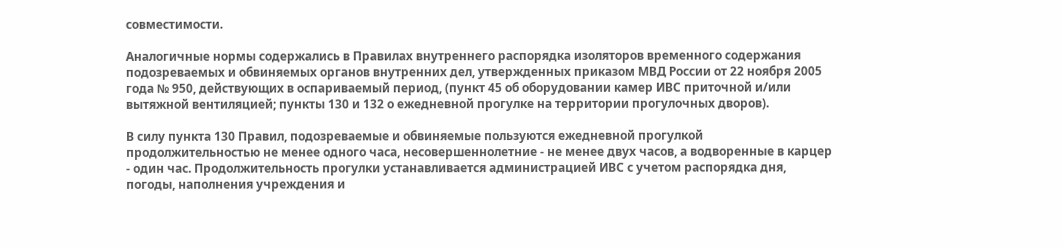совместимости.

Аналогичные нормы содержались в Правилах внутреннего распорядка изоляторов временного содержания подозреваемых и обвиняемых органов внутренних дел, утвержденных приказом МВД России от 22 ноября 2005 года № 950, действующих в оспариваемый период, (пункт 45 об оборудовании камер ИВС приточной и/или вытяжной вентиляцией; пункты 130 и 132 о ежедневной прогулке на территории прогулочных дворов).

В силу пункта 130 Правил, подозреваемые и обвиняемые пользуются ежедневной прогулкой продолжительностью не менее одного часа, несовершеннолетние - не менее двух часов, а водворенные в карцер - один час. Продолжительность прогулки устанавливается администрацией ИВС с учетом распорядка дня, погоды, наполнения учреждения и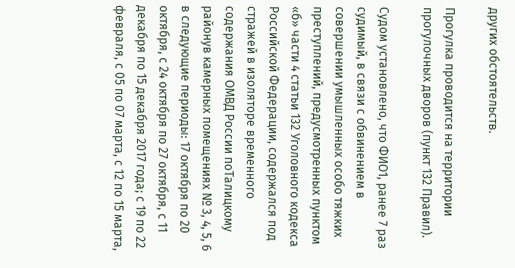других обстоятельств.

Прогулка проводится на территории прогулочных дворов (пункт 132 Правил).

Судом установлено, что ФИО1, ранее 7 раз судимый, в связи с обвинением в совершении умышленных особо тяжких преступлений, предусмотренных пунктом «б» части 4 статьи 132 Уголовного кодекса Российской Федерации, содержался под стражей в изоляторе временного содержания ОМВД России поТалицкому районув камерных помещениях № 3, 4, 5, 6 в следующие периоды: 17 октября по 20 октября, с 24 октября по 27 октября, с 11 декабря по 15 декабря 2017 года; с 19 по 22 февраля, с 05 по 07 марта, с 12 по 15 марта,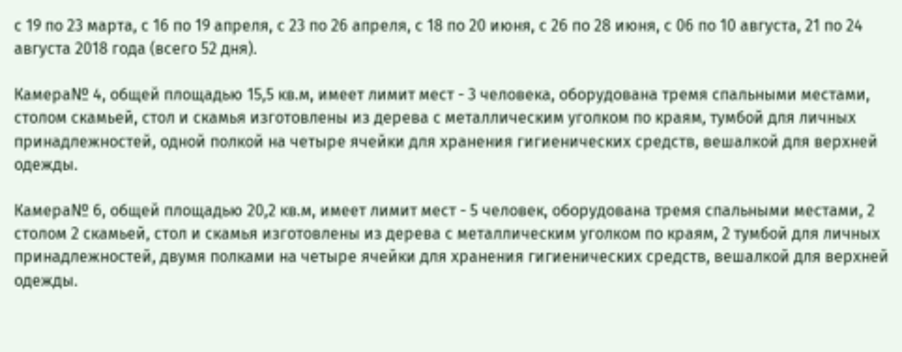с 19 по 23 марта, с 16 по 19 апреля, с 23 по 26 апреля, с 18 по 20 июня, с 26 по 28 июня, с 06 по 10 августа, 21 по 24 августа 2018 года (всего 52 дня).

Камера№ 4, общей площадью 15,5 кв.м, имеет лимит мест - 3 человека, оборудована тремя спальными местами, столом скамьей, стол и скамья изготовлены из дерева с металлическим уголком по краям, тумбой для личных принадлежностей, одной полкой на четыре ячейки для хранения гигиенических средств, вешалкой для верхней одежды.

Камера№ 6, общей площадью 20,2 кв.м, имеет лимит мест - 5 человек, оборудована тремя спальными местами, 2 столом 2 скамьей, стол и скамья изготовлены из дерева с металлическим уголком по краям, 2 тумбой для личных принадлежностей, двумя полками на четыре ячейки для хранения гигиенических средств, вешалкой для верхней одежды.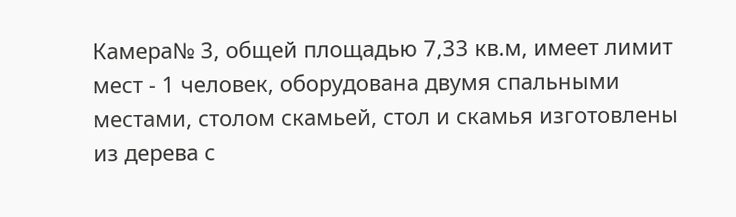Камера№ 3, общей площадью 7,33 кв.м, имеет лимит мест - 1 человек, оборудована двумя спальными местами, столом скамьей, стол и скамья изготовлены из дерева с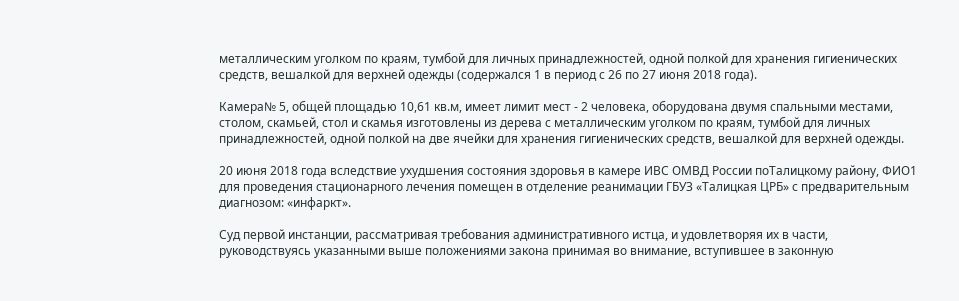металлическим уголком по краям, тумбой для личных принадлежностей, одной полкой для хранения гигиенических средств, вешалкой для верхней одежды (содержался 1 в период с 26 по 27 июня 2018 года).

Камера№ 5, общей площадью 10,61 кв.м, имеет лимит мест - 2 человека, оборудована двумя спальными местами, столом, скамьей, стол и скамья изготовлены из дерева с металлическим уголком по краям, тумбой для личных принадлежностей, одной полкой на две ячейки для хранения гигиенических средств, вешалкой для верхней одежды.

20 июня 2018 года вследствие ухудшения состояния здоровья в камере ИВС ОМВД России поТалицкому району, ФИО1 для проведения стационарного лечения помещен в отделение реанимации ГБУЗ «Талицкая ЦРБ» с предварительным диагнозом: «инфаркт».

Суд первой инстанции, рассматривая требования административного истца, и удовлетворяя их в части, руководствуясь указанными выше положениями закона принимая во внимание, вступившее в законную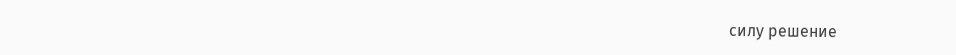силу решение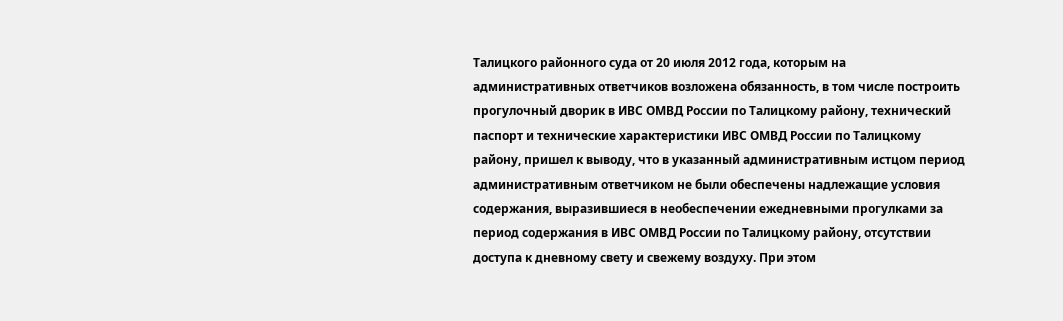Талицкого районного суда от 20 июля 2012 года, которым на административных ответчиков возложена обязанность, в том числе построить прогулочный дворик в ИВС ОМВД России по Талицкому району, технический паспорт и технические характеристики ИВС ОМВД России по Талицкому району, пришел к выводу, что в указанный административным истцом период административным ответчиком не были обеспечены надлежащие условия содержания, выразившиеся в необеспечении ежедневными прогулками за период содержания в ИВС ОМВД России по Талицкому району, отсутствии доступа к дневному свету и свежему воздуху. При этом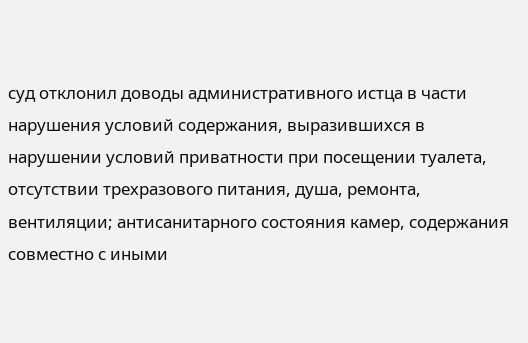суд отклонил доводы административного истца в части нарушения условий содержания, выразившихся в нарушении условий приватности при посещении туалета, отсутствии трехразового питания, душа, ремонта, вентиляции; антисанитарного состояния камер, содержания совместно с иными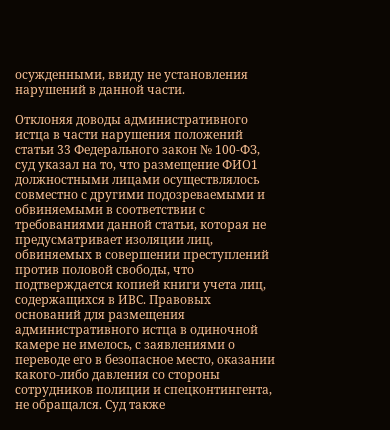осужденными, ввиду не установления нарушений в данной части.

Отклоняя доводы административного истца в части нарушения положений статьи 33 Федерального закон № 100-ФЗ, суд указал на то, что размещение ФИО1 должностными лицами осуществлялось совместно с другими подозреваемыми и обвиняемыми в соответствии с требованиями данной статьи, которая не предусматривает изоляции лиц, обвиняемых в совершении преступлений против половой свободы, что подтверждается копией книги учета лиц, содержащихся в ИВС. Правовых оснований для размещения административного истца в одиночной камере не имелось, с заявлениями о переводе его в безопасное место, оказании какого-либо давления со стороны сотрудников полиции и спецконтингента, не обращался. Суд также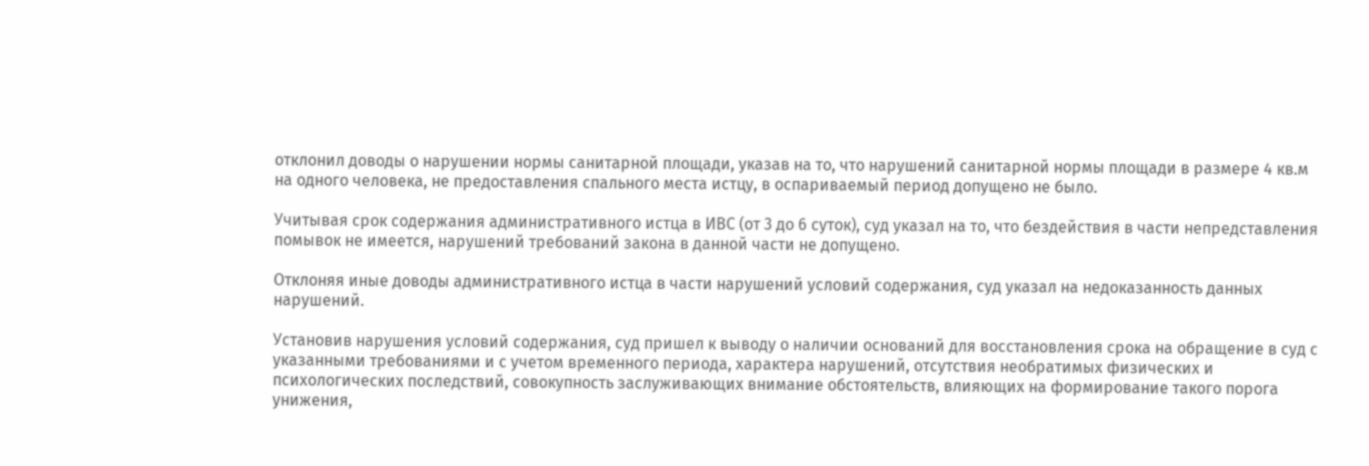отклонил доводы о нарушении нормы санитарной площади, указав на то, что нарушений санитарной нормы площади в размере 4 кв.м на одного человека, не предоставления спального места истцу, в оспариваемый период допущено не было.

Учитывая срок содержания административного истца в ИВС (от 3 до 6 суток), суд указал на то, что бездействия в части непредставления помывок не имеется, нарушений требований закона в данной части не допущено.

Отклоняя иные доводы административного истца в части нарушений условий содержания, суд указал на недоказанность данных нарушений.

Установив нарушения условий содержания, суд пришел к выводу о наличии оснований для восстановления срока на обращение в суд с указанными требованиями и с учетом временного периода, характера нарушений, отсутствия необратимых физических и психологических последствий, совокупность заслуживающих внимание обстоятельств, влияющих на формирование такого порога унижения,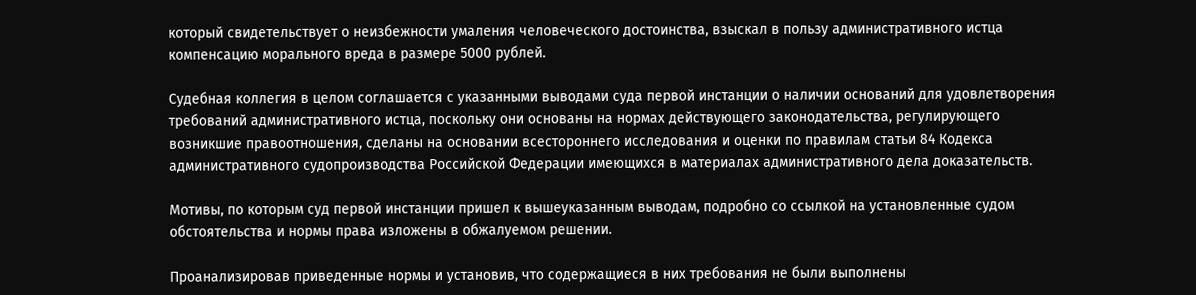который свидетельствует о неизбежности умаления человеческого достоинства, взыскал в пользу административного истца компенсацию морального вреда в размере 5000 рублей.

Судебная коллегия в целом соглашается с указанными выводами суда первой инстанции о наличии оснований для удовлетворения требований административного истца, поскольку они основаны на нормах действующего законодательства, регулирующего возникшие правоотношения, сделаны на основании всестороннего исследования и оценки по правилам статьи 84 Кодекса административного судопроизводства Российской Федерации имеющихся в материалах административного дела доказательств.

Мотивы, по которым суд первой инстанции пришел к вышеуказанным выводам, подробно со ссылкой на установленные судом обстоятельства и нормы права изложены в обжалуемом решении.

Проанализировав приведенные нормы и установив, что содержащиеся в них требования не были выполнены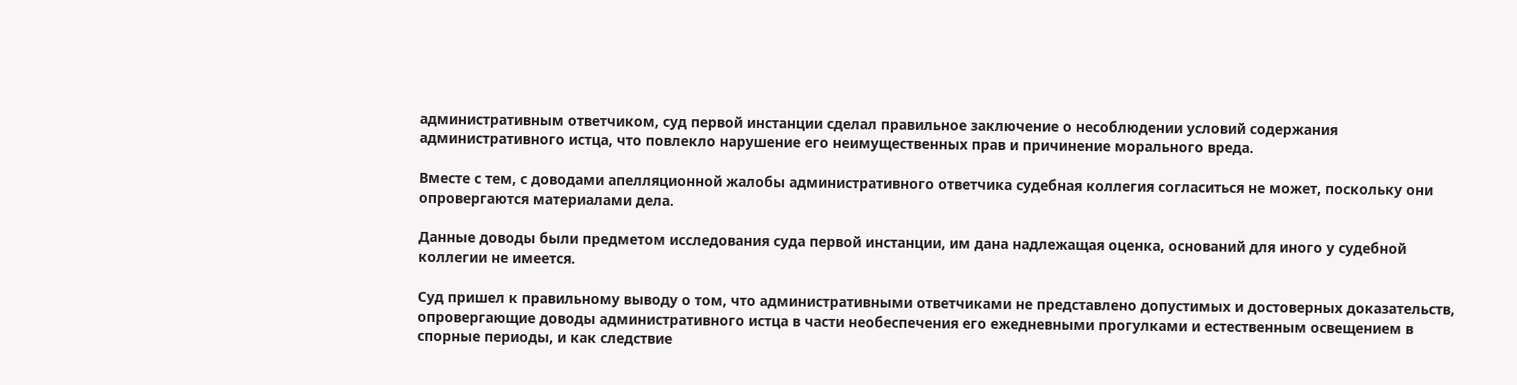административным ответчиком, суд первой инстанции сделал правильное заключение о несоблюдении условий содержания административного истца, что повлекло нарушение его неимущественных прав и причинение морального вреда.

Вместе с тем, с доводами апелляционной жалобы административного ответчика судебная коллегия согласиться не может, поскольку они опровергаются материалами дела.

Данные доводы были предметом исследования суда первой инстанции, им дана надлежащая оценка, оснований для иного у судебной коллегии не имеется.

Суд пришел к правильному выводу о том, что административными ответчиками не представлено допустимых и достоверных доказательств, опровергающие доводы административного истца в части необеспечения его ежедневными прогулками и естественным освещением в спорные периоды, и как следствие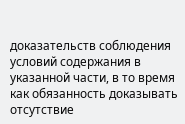доказательств соблюдения условий содержания в указанной части, в то время как обязанность доказывать отсутствие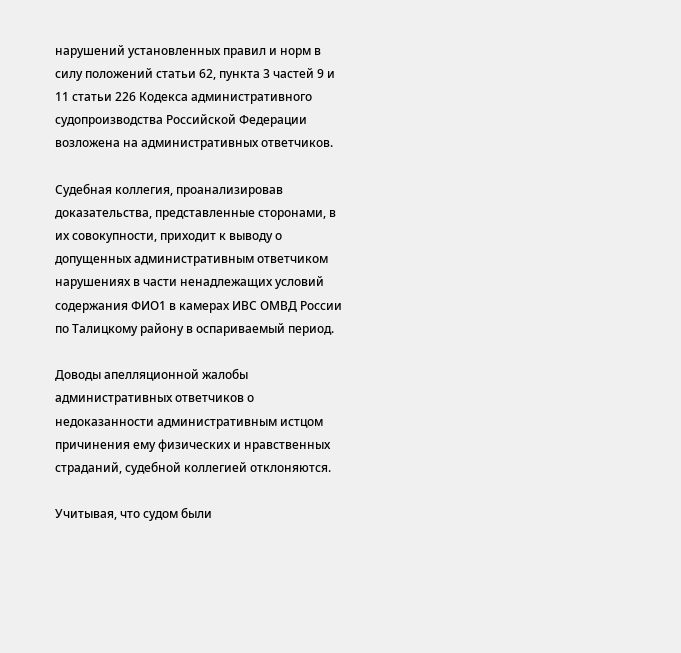нарушений установленных правил и норм в силу положений статьи 62, пункта 3 частей 9 и 11 статьи 226 Кодекса административного судопроизводства Российской Федерации возложена на административных ответчиков.

Судебная коллегия, проанализировав доказательства, представленные сторонами, в их совокупности, приходит к выводу о допущенных административным ответчиком нарушениях в части ненадлежащих условий содержания ФИО1 в камерах ИВС ОМВД России по Талицкому району в оспариваемый период.

Доводы апелляционной жалобы административных ответчиков о недоказанности административным истцом причинения ему физических и нравственных страданий, судебной коллегией отклоняются.

Учитывая, что судом были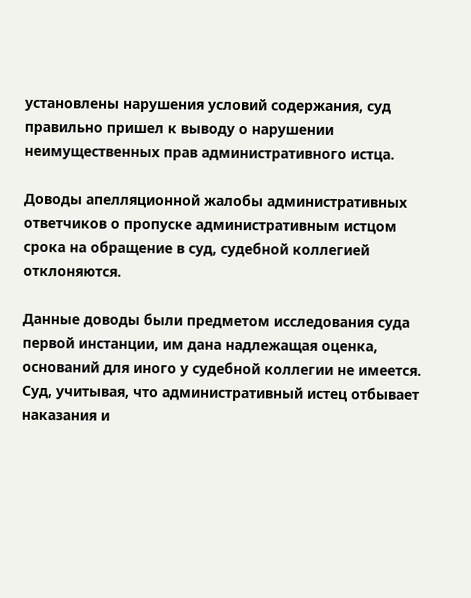установлены нарушения условий содержания, суд правильно пришел к выводу о нарушении неимущественных прав административного истца.

Доводы апелляционной жалобы административных ответчиков о пропуске административным истцом срока на обращение в суд, судебной коллегией отклоняются.

Данные доводы были предметом исследования суда первой инстанции, им дана надлежащая оценка, оснований для иного у судебной коллегии не имеется. Суд, учитывая, что административный истец отбывает наказания и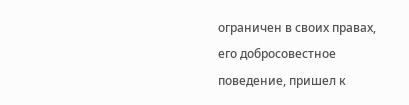ограничен в своих правах, его добросовестное поведение, пришел к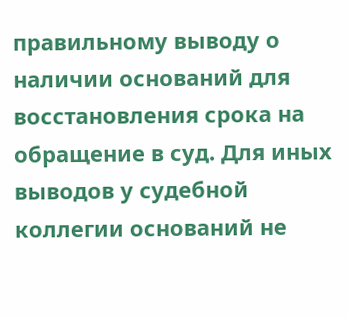правильному выводу о наличии оснований для восстановления срока на обращение в суд. Для иных выводов у судебной коллегии оснований не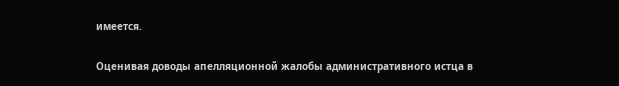имеется.

Оценивая доводы апелляционной жалобы административного истца в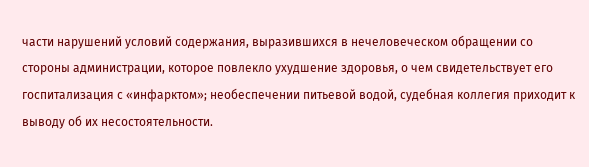части нарушений условий содержания, выразившихся в нечеловеческом обращении со стороны администрации, которое повлекло ухудшение здоровья, о чем свидетельствует его госпитализация с «инфарктом»; необеспечении питьевой водой, судебная коллегия приходит к выводу об их несостоятельности.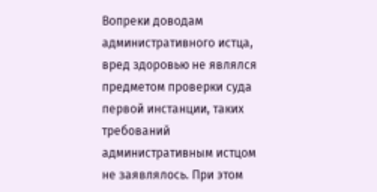Вопреки доводам административного истца, вред здоровью не являлся предметом проверки суда первой инстанции, таких требований административным истцом не заявлялось. При этом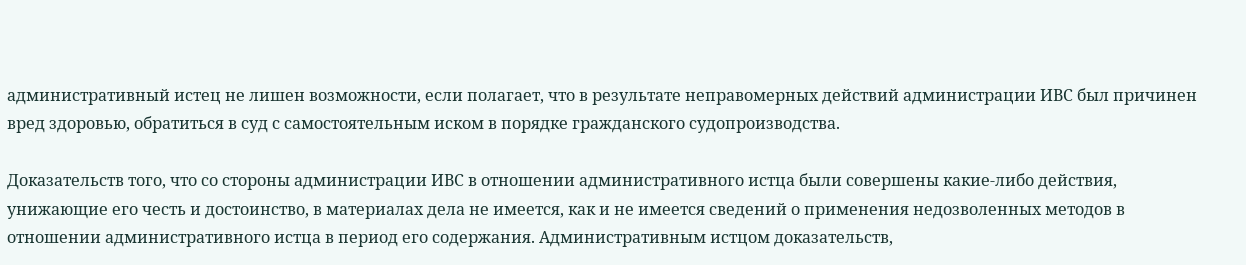административный истец не лишен возможности, если полагает, что в результате неправомерных действий администрации ИВС был причинен вред здоровью, обратиться в суд с самостоятельным иском в порядке гражданского судопроизводства.

Доказательств того, что со стороны администрации ИВС в отношении административного истца были совершены какие-либо действия, унижающие его честь и достоинство, в материалах дела не имеется, как и не имеется сведений о применения недозволенных методов в отношении административного истца в период его содержания. Административным истцом доказательств,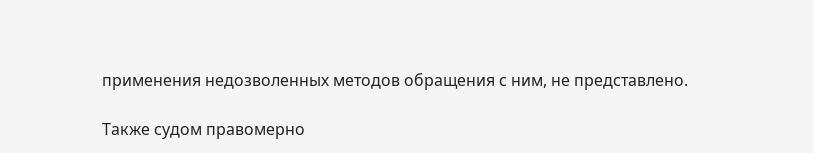применения недозволенных методов обращения с ним, не представлено.

Также судом правомерно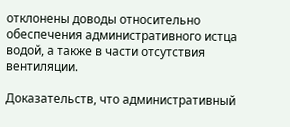отклонены доводы относительно обеспечения административного истца водой, а также в части отсутствия вентиляции.

Доказательств, что административный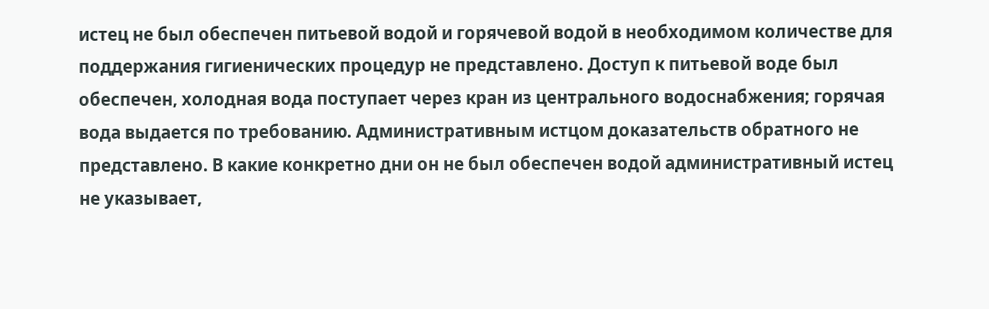истец не был обеспечен питьевой водой и горячевой водой в необходимом количестве для поддержания гигиенических процедур не представлено. Доступ к питьевой воде был обеспечен, холодная вода поступает через кран из центрального водоснабжения; горячая вода выдается по требованию. Административным истцом доказательств обратного не представлено. В какие конкретно дни он не был обеспечен водой административный истец не указывает,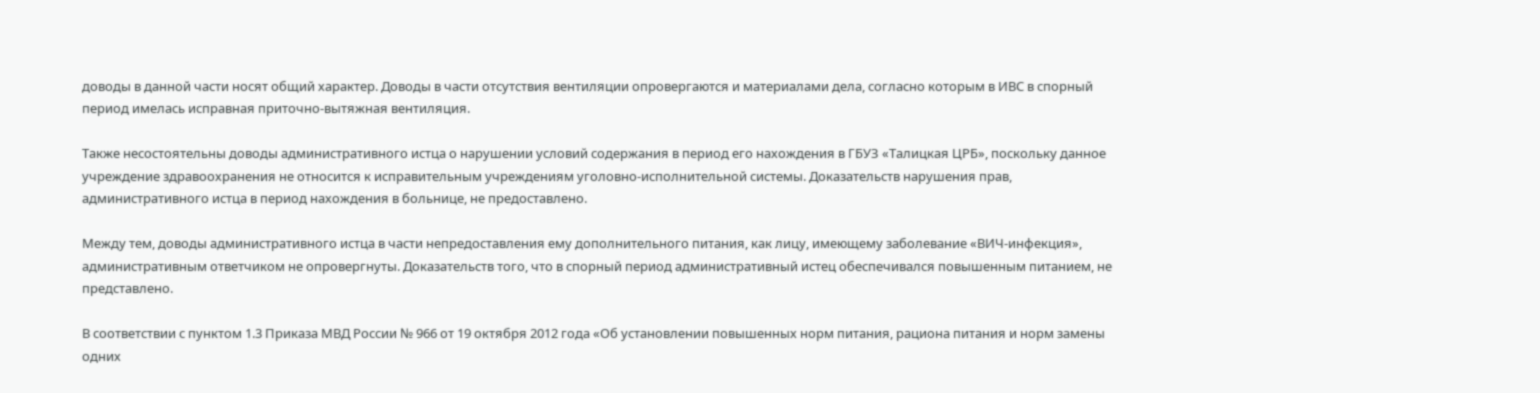доводы в данной части носят общий характер. Доводы в части отсутствия вентиляции опровергаются и материалами дела, согласно которым в ИВС в спорный период имелась исправная приточно-вытяжная вентиляция.

Также несостоятельны доводы административного истца о нарушении условий содержания в период его нахождения в ГБУЗ «Талицкая ЦРБ», поскольку данное учреждение здравоохранения не относится к исправительным учреждениям уголовно-исполнительной системы. Доказательств нарушения прав, административного истца в период нахождения в больнице, не предоставлено.

Между тем, доводы административного истца в части непредоставления ему дополнительного питания, как лицу, имеющему заболевание «ВИЧ-инфекция», административным ответчиком не опровергнуты. Доказательств того, что в спорный период административный истец обеспечивался повышенным питанием, не представлено.

В соответствии с пунктом 1.3 Приказа МВД России № 966 от 19 октября 2012 года «Об установлении повышенных норм питания, рациона питания и норм замены одних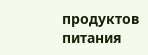продуктов питания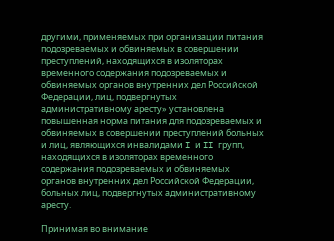другими, применяемых при организации питания подозреваемых и обвиняемых в совершении преступлений, находящихся в изоляторах временного содержания подозреваемых и обвиняемых органов внутренних дел Российской Федерации, лиц, подвергнутых административному аресту» установлена повышенная норма питания для подозреваемых и обвиняемых в совершении преступлений больных и лиц, являющихся инвалидами I и II групп, находящихся в изоляторах временного содержания подозреваемых и обвиняемых органов внутренних дел Российской Федерации, больных лиц, подвергнутых административному аресту.

Принимая во внимание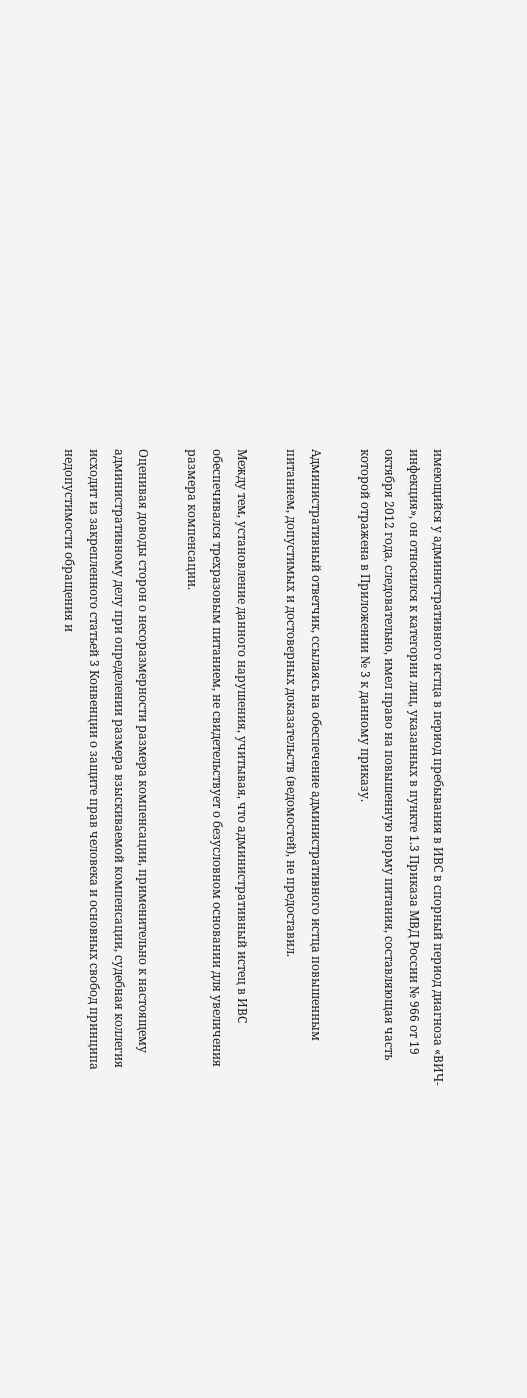имеющийся у административного истца в период пребывания в ИВС в спорный период диагноза «ВИЧ-инфекция», он относился к категории лиц, указанных в пункте 1.3 Приказа МВД России № 966 от 19 октября 2012 года, следовательно, имел право на повышенную норму питания, составляющая часть которой отражена в Приложении № 3 к данному приказу.

Административный ответчик, ссылаясь на обеспечение административного истца повышенным питанием, допустимых и достоверных доказательств (ведомостей), не предоставил.

Между тем, установление данного нарушения, учитывая, что административный истец в ИВС обеспечивался трехразовым питанием, не свидетельствует о безусловном основании для увеличения размера компенсации.

Оценивая доводы сторон о несоразмерности размера компенсации, применительно к настоящему административному делу при определении размера взыскиваемой компенсации, судебная коллегия исходит из закрепленного статьей 3 Конвенции о защите прав человека и основных свобод принципа недопустимости обращения и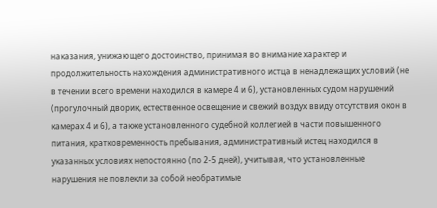наказания, унижающего достоинство, принимая во внимание характер и продолжительность нахождения административного истца в ненадлежащих условий (не в течении всего времени находился в камере 4 и 6), установленных судом нарушений (прогулочный дворик, естественное освещение и свежий воздух ввиду отсутствия окон в камерах 4 и 6), а также установленного судебной коллегией в части повышенного питания, кратковременность пребывания, административный истец находился в указанных условиях непостоянно (по 2-5 дней), учитывая, что установленные нарушения не повлекли за собой необратимые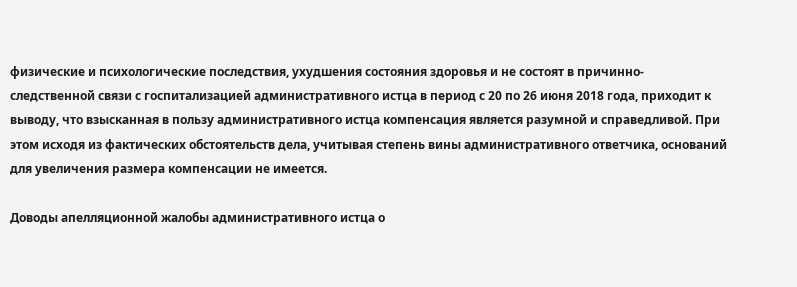физические и психологические последствия, ухудшения состояния здоровья и не состоят в причинно-следственной связи с госпитализацией административного истца в период с 20 по 26 июня 2018 года, приходит к выводу, что взысканная в пользу административного истца компенсация является разумной и справедливой. При этом исходя из фактических обстоятельств дела, учитывая степень вины административного ответчика, оснований для увеличения размера компенсации не имеется.

Доводы апелляционной жалобы административного истца о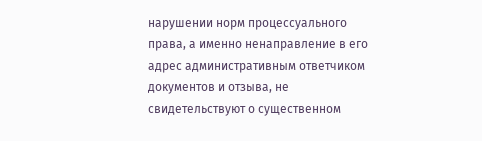нарушении норм процессуального права, а именно ненаправление в его адрес административным ответчиком документов и отзыва, не свидетельствуют о существенном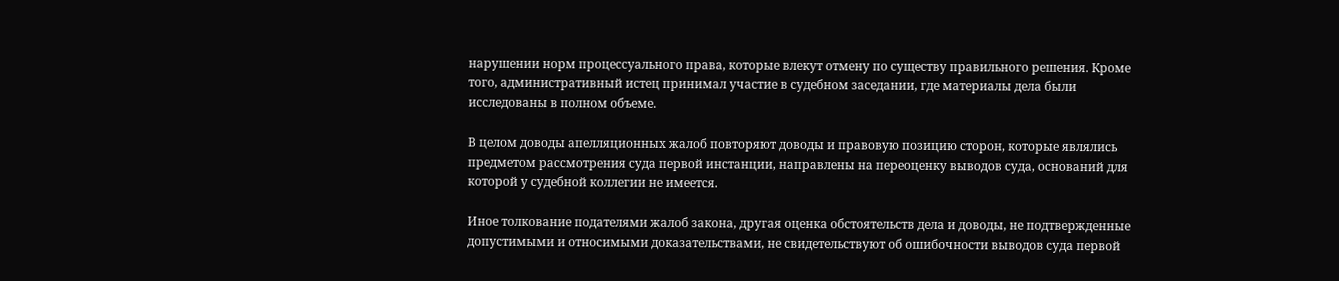нарушении норм процессуального права, которые влекут отмену по существу правильного решения. Кроме того, административный истец принимал участие в судебном заседании, где материалы дела были исследованы в полном объеме.

В целом доводы апелляционных жалоб повторяют доводы и правовую позицию сторон, которые являлись предметом рассмотрения суда первой инстанции, направлены на переоценку выводов суда, оснований для которой у судебной коллегии не имеется.

Иное толкование подателями жалоб закона, другая оценка обстоятельств дела и доводы, не подтвержденные допустимыми и относимыми доказательствами, не свидетельствуют об ошибочности выводов суда первой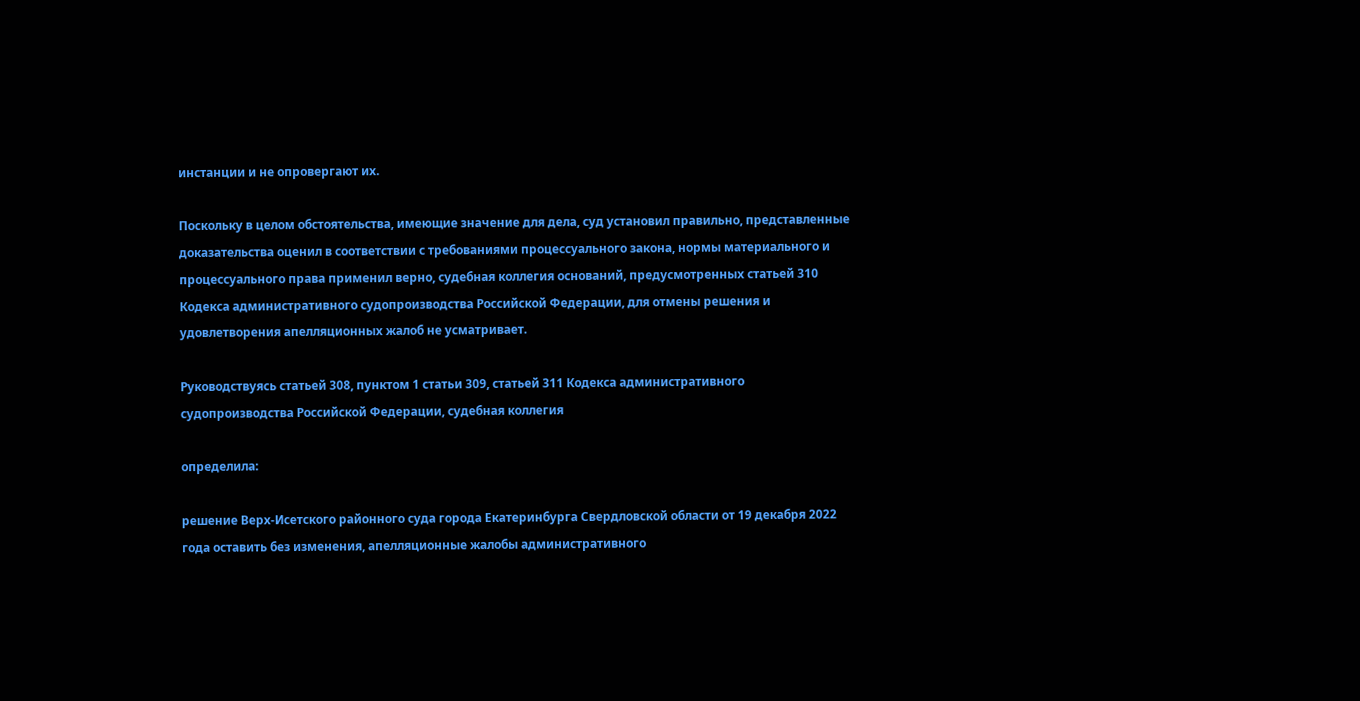инстанции и не опровергают их.

Поскольку в целом обстоятельства, имеющие значение для дела, суд установил правильно, представленные доказательства оценил в соответствии с требованиями процессуального закона, нормы материального и процессуального права применил верно, судебная коллегия оснований, предусмотренных статьей 310 Кодекса административного судопроизводства Российской Федерации, для отмены решения и удовлетворения апелляционных жалоб не усматривает.

Руководствуясь статьей 308, пунктом 1 статьи 309, статьей 311 Кодекса административного судопроизводства Российской Федерации, судебная коллегия

определила:

решение Верх-Исетского районного суда города Екатеринбурга Свердловской области от 19 декабря 2022 года оставить без изменения, апелляционные жалобы административного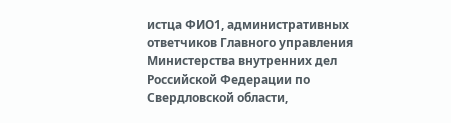истца ФИО1, административных ответчиков Главного управления Министерства внутренних дел Российской Федерации по Свердловской области,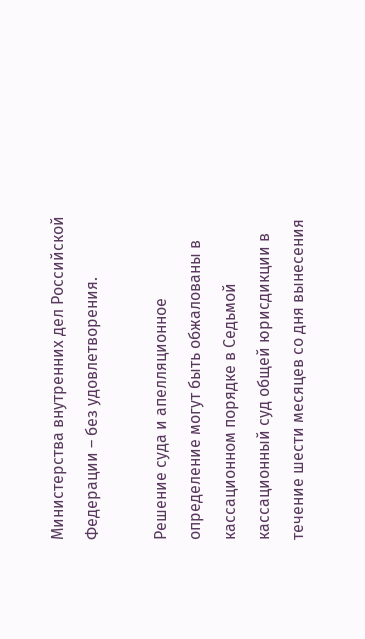Министерства внутренних дел Российской Федерации – без удовлетворения.

Решение суда и апелляционное определение могут быть обжалованы в кассационном порядке в Седьмой кассационный суд общей юрисдикции в течение шести месяцев со дня вынесения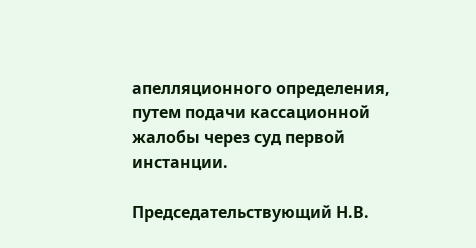апелляционного определения, путем подачи кассационной жалобы через суд первой инстанции.

Председательствующий Н.В.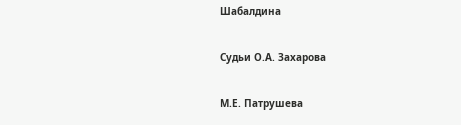Шабалдина

Судьи О.А. Захарова

М.Е. Патрушева